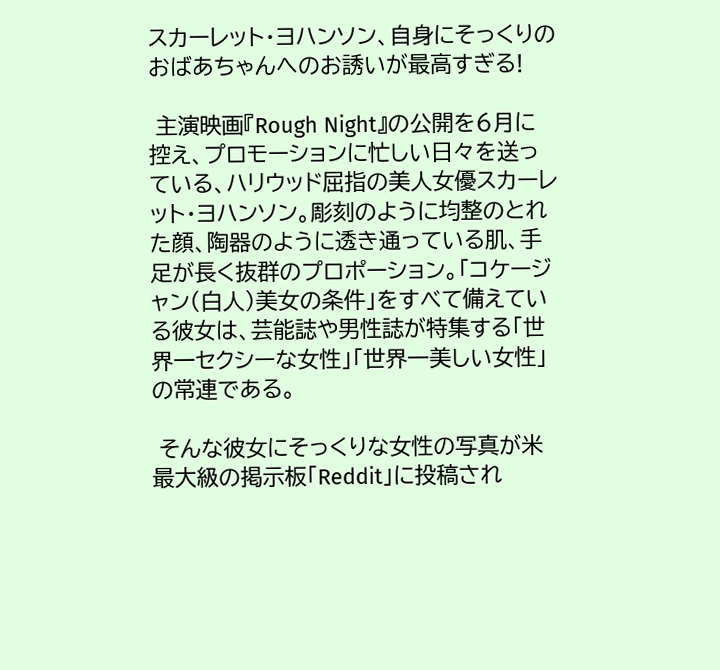スカーレット・ヨハンソン、自身にそっくりのおばあちゃんへのお誘いが最高すぎる!

 主演映画『Rough Night』の公開を6月に控え、プロモーションに忙しい日々を送っている、ハリウッド屈指の美人女優スカーレット・ヨハンソン。彫刻のように均整のとれた顔、陶器のように透き通っている肌、手足が長く抜群のプロポーション。「コケージャン(白人)美女の条件」をすべて備えている彼女は、芸能誌や男性誌が特集する「世界一セクシーな女性」「世界一美しい女性」の常連である。

 そんな彼女にそっくりな女性の写真が米最大級の掲示板「Reddit」に投稿され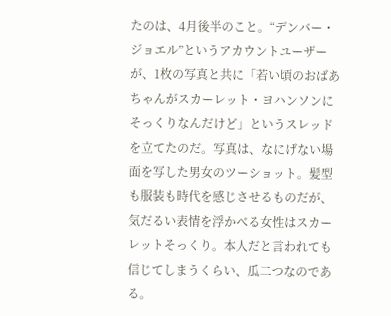たのは、4月後半のこと。“デンバー・ジョエル”というアカウントユーザーが、1枚の写真と共に「若い頃のおばあちゃんがスカーレット・ヨハンソンにそっくりなんだけど」というスレッドを立てたのだ。写真は、なにげない場面を写した男女のツーショット。髪型も服装も時代を感じさせるものだが、気だるい表情を浮かべる女性はスカーレットそっくり。本人だと言われても信じてしまうくらい、瓜二つなのである。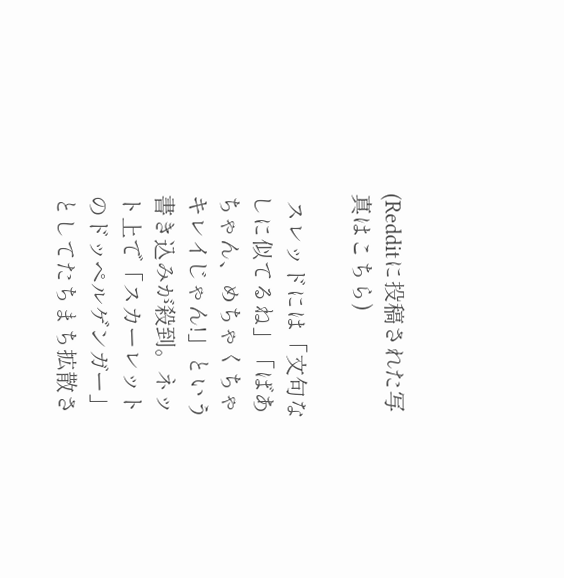(Redditに投稿された写真はこちら)

 スレッドには「文句なしに似てるね」「ばあちゃん、めちゃくちゃキレイじゃん!」という書き込みが殺到。ネット上で「スカーレットのドッペルゲンガー」としてたちまち拡散さ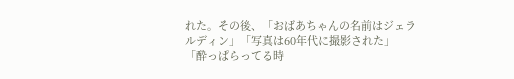れた。その後、「おばあちゃんの名前はジェラルディン」「写真は60年代に撮影された」「酔っぱらってる時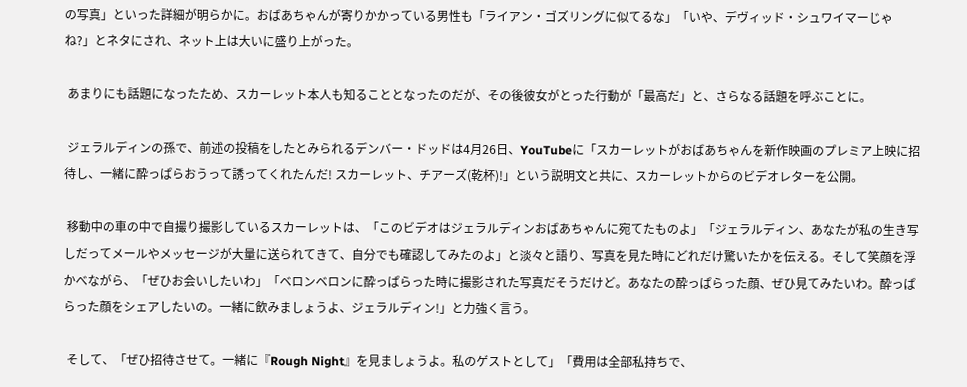の写真」といった詳細が明らかに。おばあちゃんが寄りかかっている男性も「ライアン・ゴズリングに似てるな」「いや、デヴィッド・シュワイマーじゃね?」とネタにされ、ネット上は大いに盛り上がった。

 あまりにも話題になったため、スカーレット本人も知ることとなったのだが、その後彼女がとった行動が「最高だ」と、さらなる話題を呼ぶことに。

 ジェラルディンの孫で、前述の投稿をしたとみられるデンバー・ドッドは4月26日、YouTubeに「スカーレットがおばあちゃんを新作映画のプレミア上映に招待し、一緒に酔っぱらおうって誘ってくれたんだ! スカーレット、チアーズ(乾杯)!」という説明文と共に、スカーレットからのビデオレターを公開。

 移動中の車の中で自撮り撮影しているスカーレットは、「このビデオはジェラルディンおばあちゃんに宛てたものよ」「ジェラルディン、あなたが私の生き写しだってメールやメッセージが大量に送られてきて、自分でも確認してみたのよ」と淡々と語り、写真を見た時にどれだけ驚いたかを伝える。そして笑顔を浮かべながら、「ぜひお会いしたいわ」「ベロンベロンに酔っぱらった時に撮影された写真だそうだけど。あなたの酔っぱらった顔、ぜひ見てみたいわ。酔っぱらった顔をシェアしたいの。一緒に飲みましょうよ、ジェラルディン!」と力強く言う。

 そして、「ぜひ招待させて。一緒に『Rough Night』を見ましょうよ。私のゲストとして」「費用は全部私持ちで、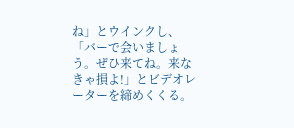ね」とウインクし、「バーで会いましょう。ぜひ来てね。来なきゃ損よ!」とビデオレーターを締めくくる。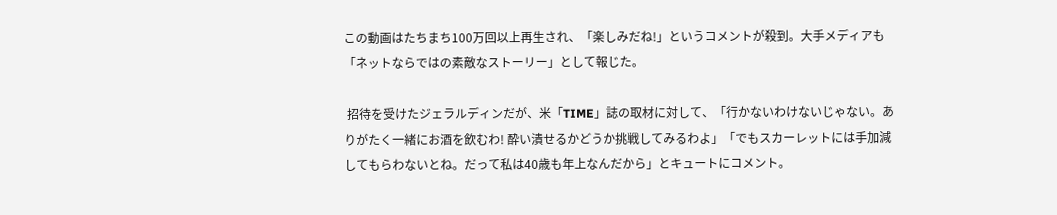この動画はたちまち100万回以上再生され、「楽しみだね!」というコメントが殺到。大手メディアも「ネットならではの素敵なストーリー」として報じた。

 招待を受けたジェラルディンだが、米「TIME」誌の取材に対して、「行かないわけないじゃない。ありがたく一緒にお酒を飲むわ! 酔い潰せるかどうか挑戦してみるわよ」「でもスカーレットには手加減してもらわないとね。だって私は40歳も年上なんだから」とキュートにコメント。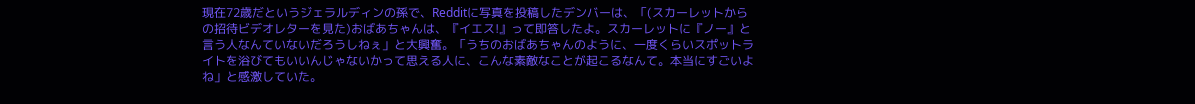現在72歳だというジェラルディンの孫で、Redditに写真を投稿したデンバーは、「(スカーレットからの招待ビデオレターを見た)おばあちゃんは、『イエス!』って即答したよ。スカーレットに『ノー』と言う人なんていないだろうしねぇ」と大興奮。「うちのおばあちゃんのように、一度くらいスポットライトを浴びてもいいんじゃないかって思える人に、こんな素敵なことが起こるなんて。本当にすごいよね」と感激していた。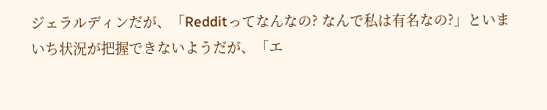ジェラルディンだが、「Redditってなんなの? なんで私は有名なの?」といまいち状況が把握できないようだが、「エ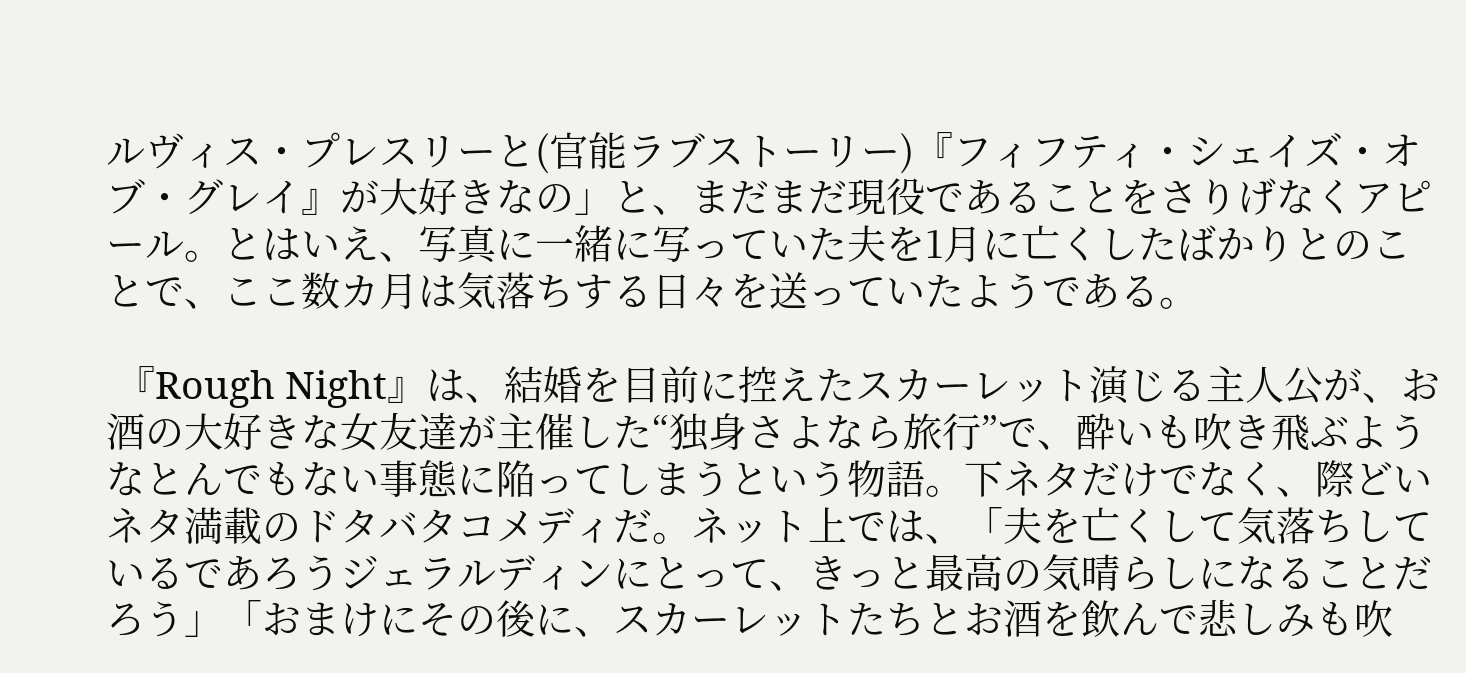ルヴィス・プレスリーと(官能ラブストーリー)『フィフティ・シェイズ・オブ・グレイ』が大好きなの」と、まだまだ現役であることをさりげなくアピール。とはいえ、写真に一緒に写っていた夫を1月に亡くしたばかりとのことで、ここ数カ月は気落ちする日々を送っていたようである。

 『Rough Night』は、結婚を目前に控えたスカーレット演じる主人公が、お酒の大好きな女友達が主催した“独身さよなら旅行”で、酔いも吹き飛ぶようなとんでもない事態に陥ってしまうという物語。下ネタだけでなく、際どいネタ満載のドタバタコメディだ。ネット上では、「夫を亡くして気落ちしているであろうジェラルディンにとって、きっと最高の気晴らしになることだろう」「おまけにその後に、スカーレットたちとお酒を飲んで悲しみも吹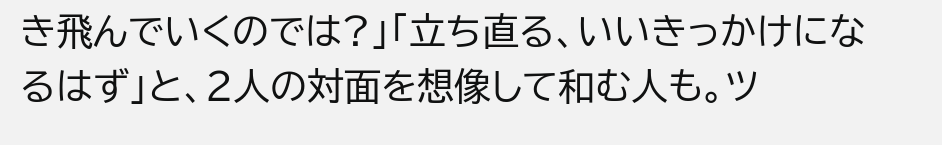き飛んでいくのでは?」「立ち直る、いいきっかけになるはず」と、2人の対面を想像して和む人も。ツ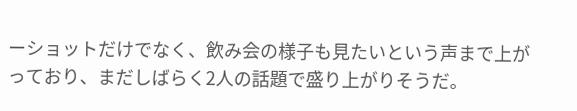ーショットだけでなく、飲み会の様子も見たいという声まで上がっており、まだしばらく2人の話題で盛り上がりそうだ。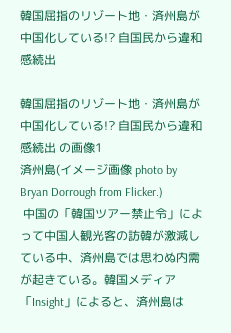韓国屈指のリゾート地・済州島が中国化している!? 自国民から違和感続出

韓国屈指のリゾート地・済州島が中国化している!? 自国民から違和感続出 の画像1
済州島(イメージ画像 photo by Bryan Dorrough from Flicker.)
 中国の「韓国ツアー禁止令」によって中国人観光客の訪韓が激減している中、済州島では思わぬ内需が起きている。韓国メディア「Insight」によると、済州島は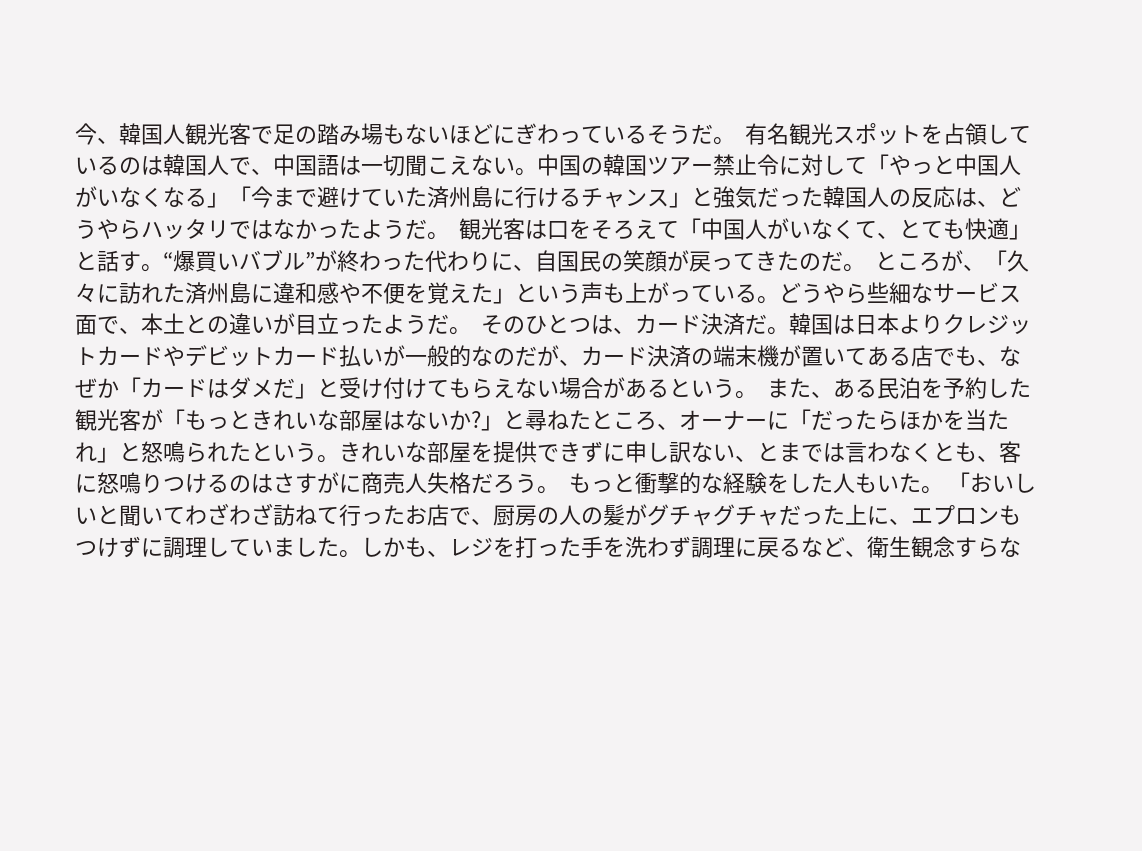今、韓国人観光客で足の踏み場もないほどにぎわっているそうだ。  有名観光スポットを占領しているのは韓国人で、中国語は一切聞こえない。中国の韓国ツアー禁止令に対して「やっと中国人がいなくなる」「今まで避けていた済州島に行けるチャンス」と強気だった韓国人の反応は、どうやらハッタリではなかったようだ。  観光客は口をそろえて「中国人がいなくて、とても快適」と話す。“爆買いバブル”が終わった代わりに、自国民の笑顔が戻ってきたのだ。  ところが、「久々に訪れた済州島に違和感や不便を覚えた」という声も上がっている。どうやら些細なサービス面で、本土との違いが目立ったようだ。  そのひとつは、カード決済だ。韓国は日本よりクレジットカードやデビットカード払いが一般的なのだが、カード決済の端末機が置いてある店でも、なぜか「カードはダメだ」と受け付けてもらえない場合があるという。  また、ある民泊を予約した観光客が「もっときれいな部屋はないか?」と尋ねたところ、オーナーに「だったらほかを当たれ」と怒鳴られたという。きれいな部屋を提供できずに申し訳ない、とまでは言わなくとも、客に怒鳴りつけるのはさすがに商売人失格だろう。  もっと衝撃的な経験をした人もいた。 「おいしいと聞いてわざわざ訪ねて行ったお店で、厨房の人の髪がグチャグチャだった上に、エプロンもつけずに調理していました。しかも、レジを打った手を洗わず調理に戻るなど、衛生観念すらな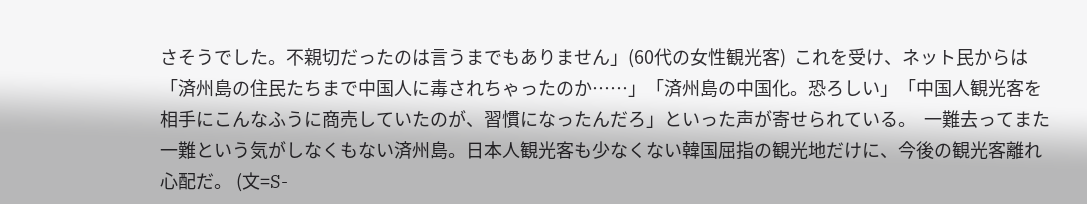さそうでした。不親切だったのは言うまでもありません」(60代の女性観光客)  これを受け、ネット民からは「済州島の住民たちまで中国人に毒されちゃったのか……」「済州島の中国化。恐ろしい」「中国人観光客を相手にこんなふうに商売していたのが、習慣になったんだろ」といった声が寄せられている。  一難去ってまた一難という気がしなくもない済州島。日本人観光客も少なくない韓国屈指の観光地だけに、今後の観光客離れ心配だ。 (文=S-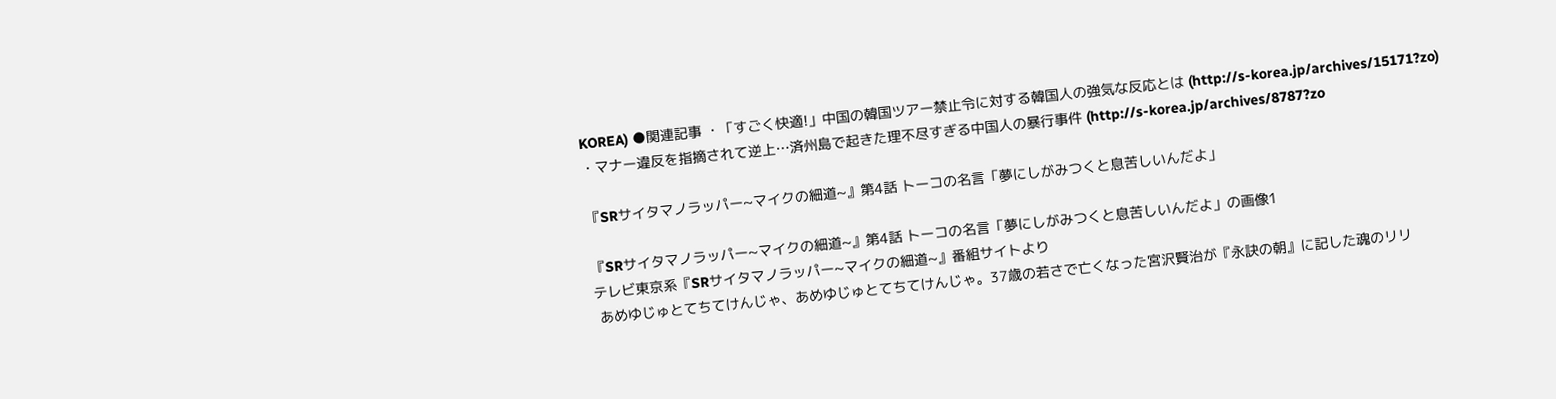KOREA) ●関連記事 ・「すごく快適!」中国の韓国ツアー禁止令に対する韓国人の強気な反応とは (http://s-korea.jp/archives/15171?zo) ・マナー違反を指摘されて逆上…済州島で起きた理不尽すぎる中国人の暴行事件 (http://s-korea.jp/archives/8787?zo

『SRサイタマノラッパー~マイクの細道~』第4話 トーコの名言「夢にしがみつくと息苦しいんだよ」

『SRサイタマノラッパー~マイクの細道~』第4話 トーコの名言「夢にしがみつくと息苦しいんだよ」の画像1
テレビ東京系『SRサイタマノラッパー~マイクの細道~』番組サイトより
 あめゆじゅとてちてけんじゃ、あめゆじゅとてちてけんじゃ。37歳の若さで亡くなった宮沢賢治が『永訣の朝』に記した魂のリリ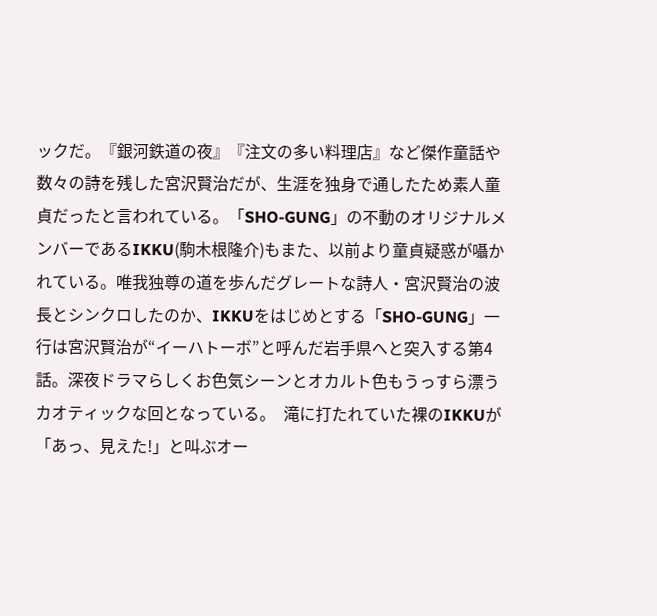ックだ。『銀河鉄道の夜』『注文の多い料理店』など傑作童話や数々の詩を残した宮沢賢治だが、生涯を独身で通したため素人童貞だったと言われている。「SHO-GUNG」の不動のオリジナルメンバーであるIKKU(駒木根隆介)もまた、以前より童貞疑惑が囁かれている。唯我独尊の道を歩んだグレートな詩人・宮沢賢治の波長とシンクロしたのか、IKKUをはじめとする「SHO-GUNG」一行は宮沢賢治が“イーハトーボ”と呼んだ岩手県へと突入する第4話。深夜ドラマらしくお色気シーンとオカルト色もうっすら漂うカオティックな回となっている。  滝に打たれていた裸のIKKUが「あっ、見えた!」と叫ぶオー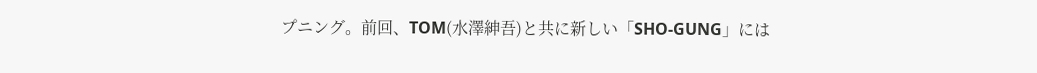プニング。前回、TOM(水澤紳吾)と共に新しい「SHO-GUNG」には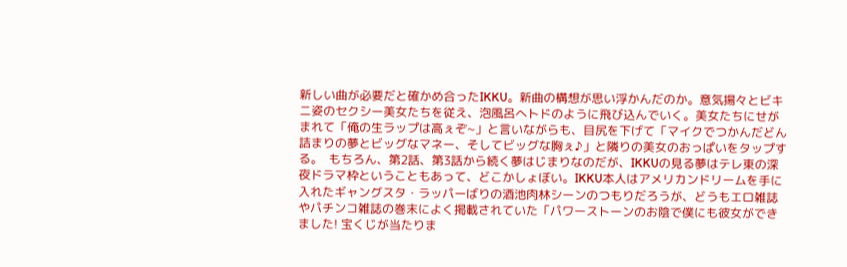新しい曲が必要だと確かめ合ったIKKU。新曲の構想が思い浮かんだのか。意気揚々とビキニ姿のセクシー美女たちを従え、泡風呂へトドのように飛び込んでいく。美女たちにせがまれて「俺の生ラップは高ぇぞ~」と言いながらも、目尻を下げて「マイクでつかんだどん詰まりの夢とビッグなマネー、そしてビッグな胸ぇ♪」と隣りの美女のおっぱいをタップする。  もちろん、第2話、第3話から続く夢はじまりなのだが、IKKUの見る夢はテレ東の深夜ドラマ枠ということもあって、どこかしょぼい。IKKU本人はアメリカンドリームを手に入れたギャングスタ・ラッパーばりの酒池肉林シーンのつもりだろうが、どうもエロ雑誌やパチンコ雑誌の巻末によく掲載されていた「パワーストーンのお陰で僕にも彼女ができました! 宝くじが当たりま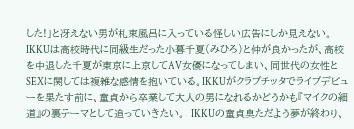した!」と冴えない男が札束風呂に入っている怪しい広告にしか見えない。  IKKUは高校時代に同級生だった小暮千夏(みひろ)と仲が良かったが、高校を中退した千夏が東京に上京してAV女優になってしまい、同世代の女性とSEXに関しては複雑な感情を抱いている。IKKUがクラブチッタでライブデビューを果たす前に、童貞から卒業して大人の男になれるかどうかも『マイクの細道』の裏テーマとして追っていきたい。  IKKUの童貞臭ただよう夢が終わり、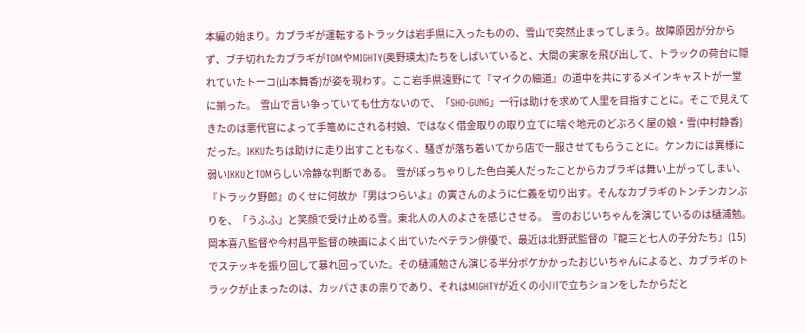本編の始まり。カブラギが運転するトラックは岩手県に入ったものの、雪山で突然止まってしまう。故障原因が分からず、ブチ切れたカブラギがTOMやMIGHTY(奥野瑛太)たちをしばいていると、大間の実家を飛び出して、トラックの荷台に隠れていたトーコ(山本舞香)が姿を現わす。ここ岩手県遠野にて『マイクの細道』の道中を共にするメインキャストが一堂に揃った。  雪山で言い争っていても仕方ないので、「SHO-GUNG」一行は助けを求めて人里を目指すことに。そこで見えてきたのは悪代官によって手篭めにされる村娘、ではなく借金取りの取り立てに喘ぐ地元のどぶろく屋の娘・雪(中村静香)だった。IKKUたちは助けに走り出すこともなく、騒ぎが落ち着いてから店で一服させてもらうことに。ケンカには異様に弱いIKKUとTOMらしい冷静な判断である。  雪がぽっちゃりした色白美人だったことからカブラギは舞い上がってしまい、『トラック野郎』のくせに何故か『男はつらいよ』の寅さんのように仁義を切り出す。そんなカブラギのトンチンカンぶりを、「うふふ」と笑顔で受け止める雪。東北人の人のよさを感じさせる。  雪のおじいちゃんを演じているのは樋浦勉。岡本喜八監督や今村昌平監督の映画によく出ていたベテラン俳優で、最近は北野武監督の『龍三と七人の子分たち』(15)でステッキを振り回して暴れ回っていた。その樋浦勉さん演じる半分ボケかかったおじいちゃんによると、カブラギのトラックが止まったのは、カッパさまの祟りであり、それはMIGHTYが近くの小川で立ちションをしたからだと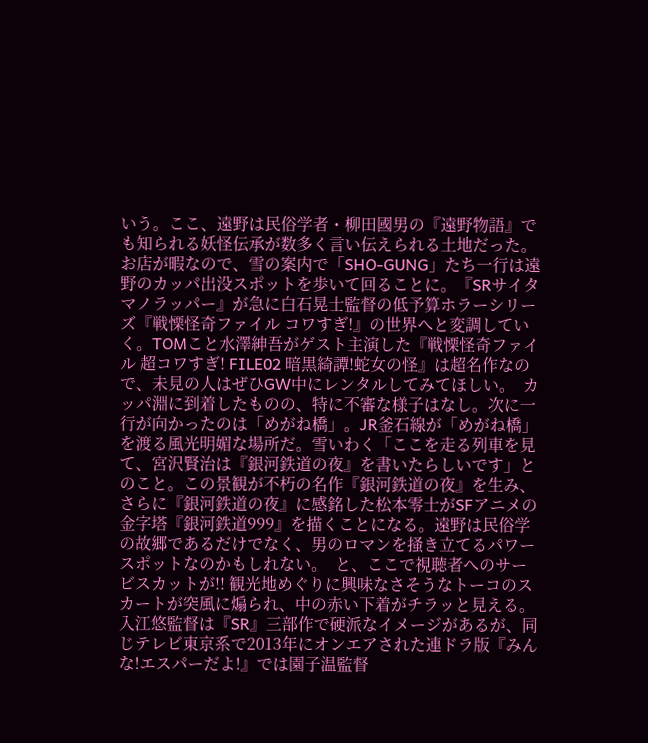いう。ここ、遠野は民俗学者・柳田國男の『遠野物語』でも知られる妖怪伝承が数多く言い伝えられる土地だった。  お店が暇なので、雪の案内で「SHO-GUNG」たち一行は遠野のカッパ出没スポットを歩いて回ることに。『SRサイタマノラッパー』が急に白石晃士監督の低予算ホラーシリーズ『戦慄怪奇ファイル コワすぎ!』の世界へと変調していく。TOMこと水澤紳吾がゲスト主演した『戦慄怪奇ファイル 超コワすぎ! FILE02 暗黒綺譚!蛇女の怪』は超名作なので、未見の人はぜひGW中にレンタルしてみてほしい。  カッパ淵に到着したものの、特に不審な様子はなし。次に一行が向かったのは「めがね橋」。JR釜石線が「めがね橋」を渡る風光明媚な場所だ。雪いわく「ここを走る列車を見て、宮沢賢治は『銀河鉄道の夜』を書いたらしいです」とのこと。この景観が不朽の名作『銀河鉄道の夜』を生み、さらに『銀河鉄道の夜』に感銘した松本零士がSFアニメの金字塔『銀河鉄道999』を描くことになる。遠野は民俗学の故郷であるだけでなく、男のロマンを掻き立てるパワースポットなのかもしれない。  と、ここで視聴者へのサービスカットが!! 観光地めぐりに興味なさそうなトーコのスカートが突風に煽られ、中の赤い下着がチラッと見える。入江悠監督は『SR』三部作で硬派なイメージがあるが、同じテレビ東京系で2013年にオンエアされた連ドラ版『みんな!エスパーだよ!』では園子温監督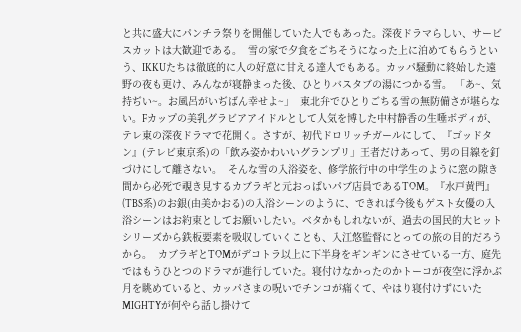と共に盛大にパンチラ祭りを開催していた人でもあった。深夜ドラマらしい、サービスカットは大歓迎である。  雪の家で夕食をごちそうになった上に泊めてもらうという、IKKUたちは徹底的に人の好意に甘える達人でもある。カッパ騒動に終始した遠野の夜も更け、みんなが寝静まった後、ひとりバスタブの湯につかる雪。 「あ~、気持ぢい~。お風呂がいぢばん幸せよ~」  東北弁でひとりごちる雪の無防備さが堪らない。Fカップの美乳グラビアアイドルとして人気を博した中村静香の生唾ボディが、テレ東の深夜ドラマで花開く。さすが、初代ドロリッチガールにして、『ゴッドタン』(テレビ東京系)の「飲み姿かわいいグランプリ」王者だけあって、男の目線を釘づけにして離さない。  そんな雪の入浴姿を、修学旅行中の中学生のように窓の隙き間から必死で覗き見するカブラギと元おっぱいパブ店員であるTOM。『水戸黄門』(TBS系)のお銀(由美かおる)の入浴シーンのように、できれば今後もゲスト女優の入浴シーンはお約束としてお願いしたい。ベタかもしれないが、過去の国民的大ヒットシリーズから鉄板要素を吸収していくことも、入江悠監督にとっての旅の目的だろうから。  カブラギとTOMがデコトラ以上に下半身をギンギンにさせている一方、庭先ではもうひとつのドラマが進行していた。寝付けなかったのかトーコが夜空に浮かぶ月を眺めていると、カッパさまの呪いでチンコが痛くて、やはり寝付けずにいたMIGHTYが何やら話し掛けて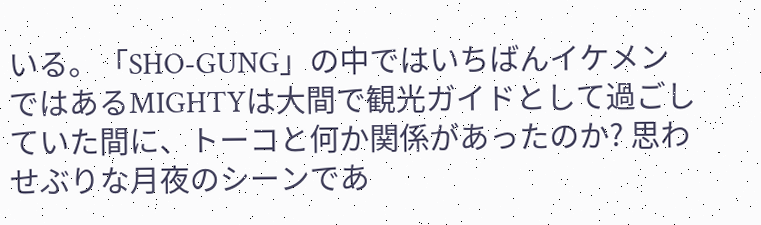いる。「SHO-GUNG」の中ではいちばんイケメンではあるMIGHTYは大間で観光ガイドとして過ごしていた間に、トーコと何か関係があったのか? 思わせぶりな月夜のシーンであ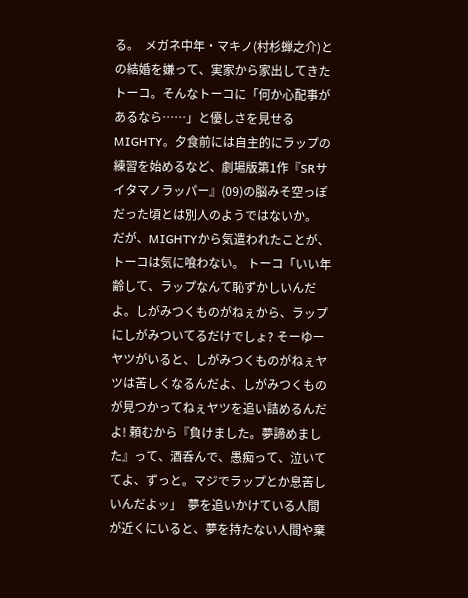る。  メガネ中年・マキノ(村杉蝉之介)との結婚を嫌って、実家から家出してきたトーコ。そんなトーコに「何か心配事があるなら……」と優しさを見せるMIGHTY。夕食前には自主的にラップの練習を始めるなど、劇場版第1作『SRサイタマノラッパー』(09)の脳みそ空っぽだった頃とは別人のようではないか。  だが、MIGHTYから気遣われたことが、トーコは気に喰わない。 トーコ「いい年齢して、ラップなんて恥ずかしいんだよ。しがみつくものがねぇから、ラップにしがみついてるだけでしょ? そーゆーヤツがいると、しがみつくものがねぇヤツは苦しくなるんだよ、しがみつくものが見つかってねぇヤツを追い詰めるんだよ! 頼むから『負けました。夢諦めました』って、酒呑んで、愚痴って、泣いててよ、ずっと。マジでラップとか息苦しいんだよッ」  夢を追いかけている人間が近くにいると、夢を持たない人間や棄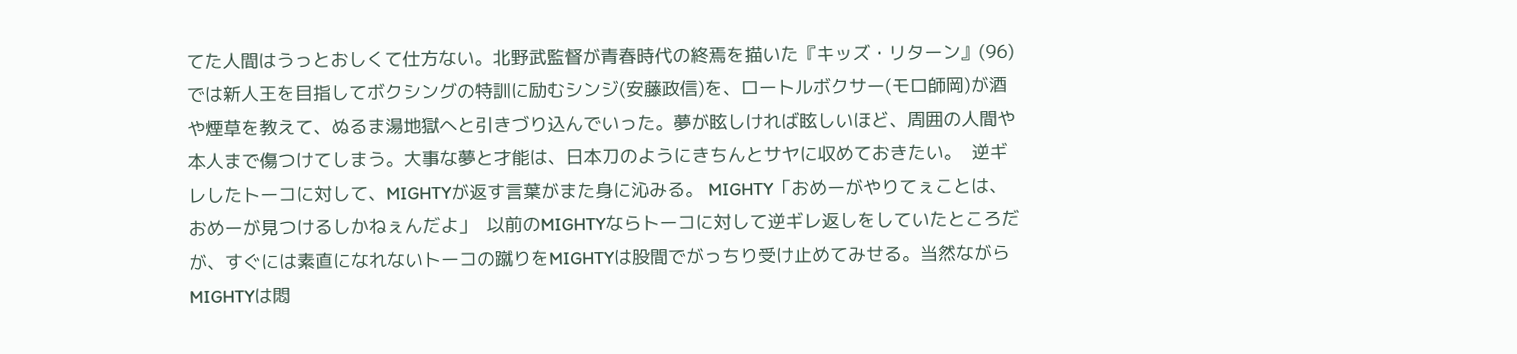てた人間はうっとおしくて仕方ない。北野武監督が青春時代の終焉を描いた『キッズ・リターン』(96)では新人王を目指してボクシングの特訓に励むシンジ(安藤政信)を、ロートルボクサー(モロ師岡)が酒や煙草を教えて、ぬるま湯地獄へと引きづり込んでいった。夢が眩しければ眩しいほど、周囲の人間や本人まで傷つけてしまう。大事な夢と才能は、日本刀のようにきちんとサヤに収めておきたい。  逆ギレしたトーコに対して、MIGHTYが返す言葉がまた身に沁みる。 MIGHTY「おめーがやりてぇことは、おめーが見つけるしかねぇんだよ」  以前のMIGHTYならトーコに対して逆ギレ返しをしていたところだが、すぐには素直になれないトーコの蹴りをMIGHTYは股間でがっちり受け止めてみせる。当然ながらMIGHTYは悶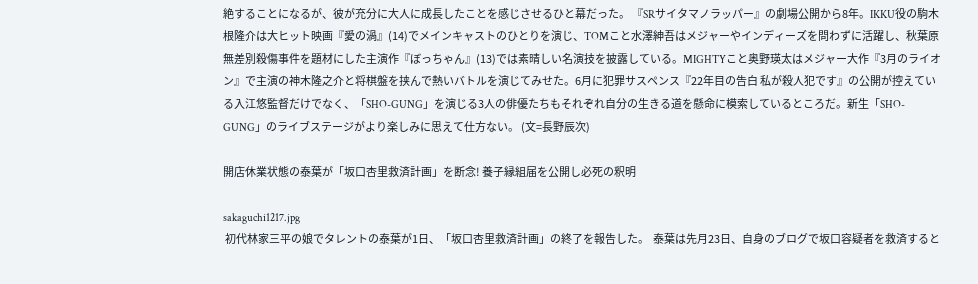絶することになるが、彼が充分に大人に成長したことを感じさせるひと幕だった。 『SRサイタマノラッパー』の劇場公開から8年。IKKU役の駒木根隆介は大ヒット映画『愛の渦』(14)でメインキャストのひとりを演じ、TOMこと水澤紳吾はメジャーやインディーズを問わずに活躍し、秋葉原無差別殺傷事件を題材にした主演作『ぼっちゃん』(13)では素晴しい名演技を披露している。MIGHTYこと奥野瑛太はメジャー大作『3月のライオン』で主演の神木隆之介と将棋盤を挟んで熱いバトルを演じてみせた。6月に犯罪サスペンス『22年目の告白 私が殺人犯です』の公開が控えている入江悠監督だけでなく、「SHO-GUNG」を演じる3人の俳優たちもそれぞれ自分の生きる道を懸命に模索しているところだ。新生「SHO-GUNG」のライブステージがより楽しみに思えて仕方ない。 (文=長野辰次)

開店休業状態の泰葉が「坂口杏里救済計画」を断念! 養子縁組届を公開し必死の釈明

sakaguchi1217.jpg
 初代林家三平の娘でタレントの泰葉が1日、「坂口杏里救済計画」の終了を報告した。  泰葉は先月23日、自身のブログで坂口容疑者を救済すると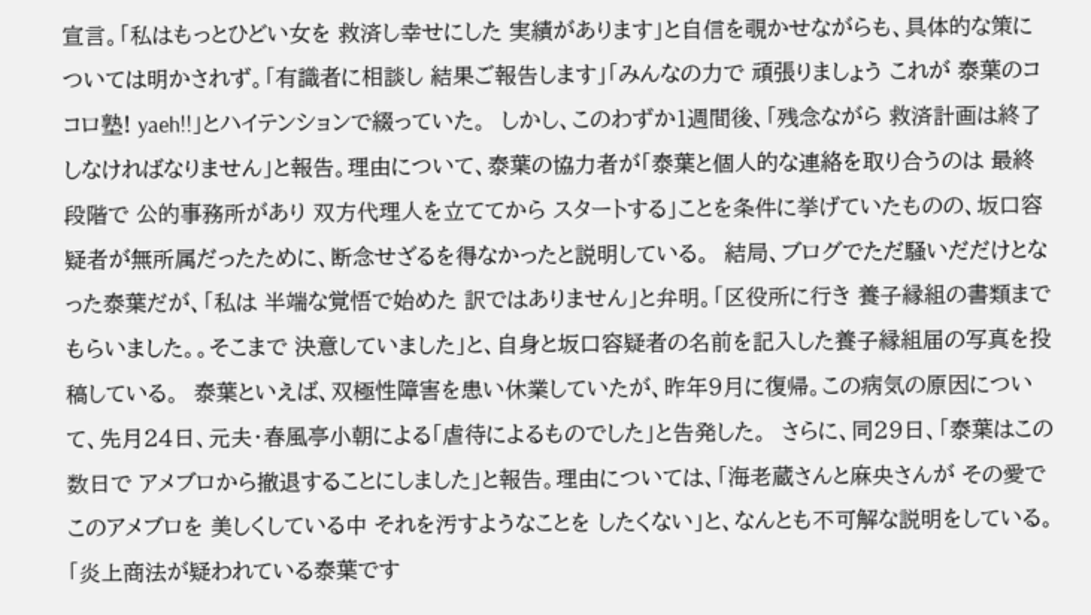宣言。「私はもっとひどい女を 救済し幸せにした 実績があります」と自信を覗かせながらも、具体的な策については明かされず。「有識者に相談し 結果ご報告します」「みんなの力で 頑張りましょう これが 泰葉のココロ塾! yaeh!!」とハイテンションで綴っていた。  しかし、このわずか1週間後、「残念ながら 救済計画は終了 しなければなりません」と報告。理由について、泰葉の協力者が「泰葉と個人的な連絡を取り合うのは 最終段階で 公的事務所があり 双方代理人を立ててから スタートする」ことを条件に挙げていたものの、坂口容疑者が無所属だったために、断念せざるを得なかったと説明している。  結局、ブログでただ騒いだだけとなった泰葉だが、「私は 半端な覚悟で始めた 訳ではありません」と弁明。「区役所に行き 養子縁組の書類まで もらいました。。そこまで 決意していました」と、自身と坂口容疑者の名前を記入した養子縁組届の写真を投稿している。  泰葉といえば、双極性障害を患い休業していたが、昨年9月に復帰。この病気の原因について、先月24日、元夫・春風亭小朝による「虐待によるものでした」と告発した。  さらに、同29日、「泰葉はこの数日で アメブロから撤退することにしました」と報告。理由については、「海老蔵さんと麻央さんが その愛で このアメブロを 美しくしている中 それを汚すようなことを したくない」と、なんとも不可解な説明をしている。 「炎上商法が疑われている泰葉です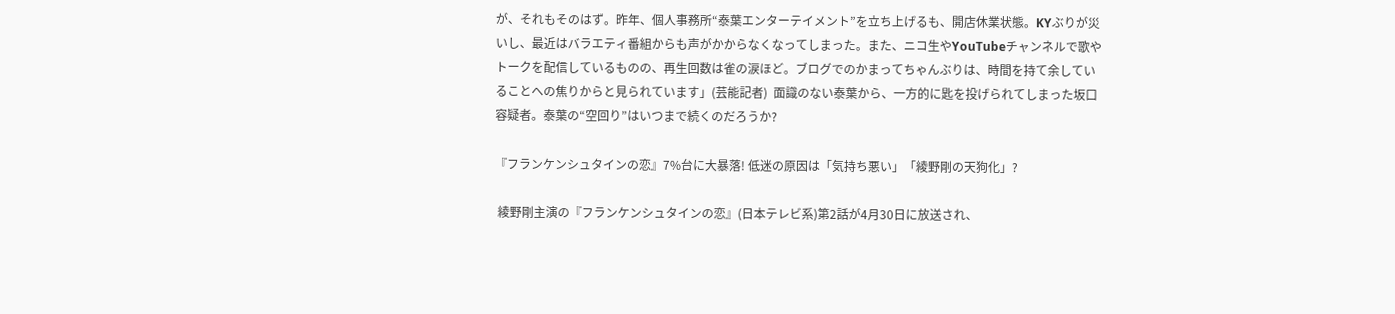が、それもそのはず。昨年、個人事務所“泰葉エンターテイメント”を立ち上げるも、開店休業状態。KYぶりが災いし、最近はバラエティ番組からも声がかからなくなってしまった。また、ニコ生やYouTubeチャンネルで歌やトークを配信しているものの、再生回数は雀の涙ほど。ブログでのかまってちゃんぶりは、時間を持て余していることへの焦りからと見られています」(芸能記者)  面識のない泰葉から、一方的に匙を投げられてしまった坂口容疑者。泰葉の“空回り”はいつまで続くのだろうか?

『フランケンシュタインの恋』7%台に大暴落! 低迷の原因は「気持ち悪い」「綾野剛の天狗化」?

 綾野剛主演の『フランケンシュタインの恋』(日本テレビ系)第2話が4月30日に放送され、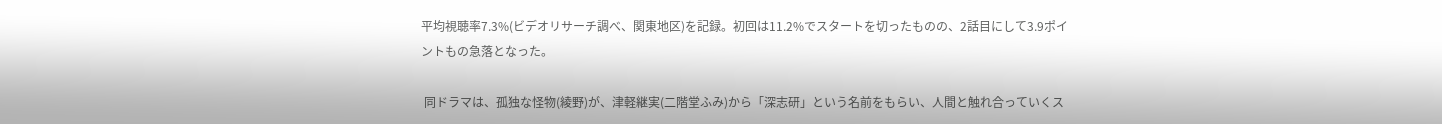平均視聴率7.3%(ビデオリサーチ調べ、関東地区)を記録。初回は11.2%でスタートを切ったものの、2話目にして3.9ポイントもの急落となった。

 同ドラマは、孤独な怪物(綾野)が、津軽継実(二階堂ふみ)から「深志研」という名前をもらい、人間と触れ合っていくス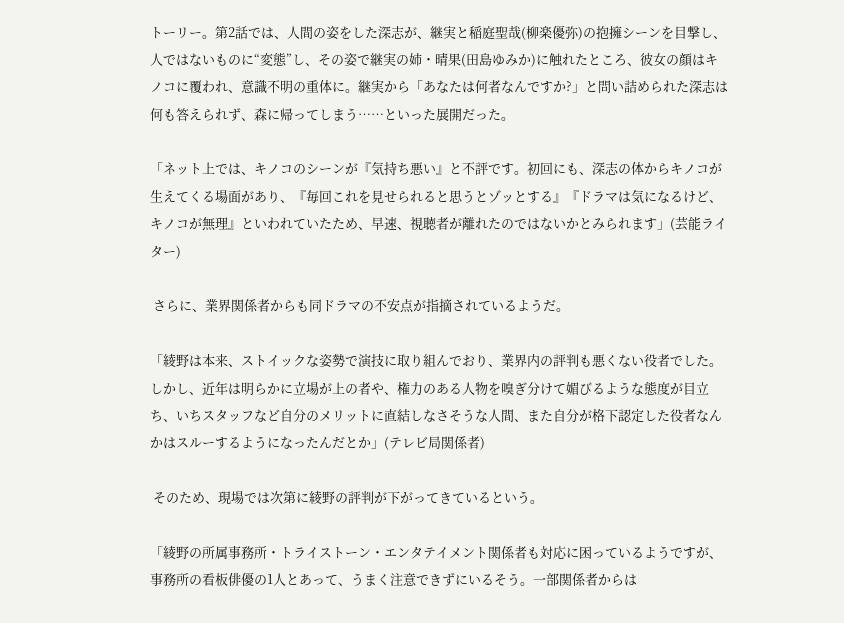トーリー。第2話では、人間の姿をした深志が、継実と稲庭聖哉(柳楽優弥)の抱擁シーンを目撃し、人ではないものに“変態”し、その姿で継実の姉・晴果(田島ゆみか)に触れたところ、彼女の顔はキノコに覆われ、意識不明の重体に。継実から「あなたは何者なんですか?」と問い詰められた深志は何も答えられず、森に帰ってしまう……といった展開だった。

「ネット上では、キノコのシーンが『気持ち悪い』と不評です。初回にも、深志の体からキノコが生えてくる場面があり、『毎回これを見せられると思うとゾッとする』『ドラマは気になるけど、キノコが無理』といわれていたため、早速、視聴者が離れたのではないかとみられます」(芸能ライター)

 さらに、業界関係者からも同ドラマの不安点が指摘されているようだ。

「綾野は本来、ストイックな姿勢で演技に取り組んでおり、業界内の評判も悪くない役者でした。しかし、近年は明らかに立場が上の者や、権力のある人物を嗅ぎ分けて媚びるような態度が目立ち、いちスタッフなど自分のメリットに直結しなさそうな人間、また自分が格下認定した役者なんかはスルーするようになったんだとか」(テレビ局関係者)

 そのため、現場では次第に綾野の評判が下がってきているという。

「綾野の所属事務所・トライストーン・エンタテイメント関係者も対応に困っているようですが、事務所の看板俳優の1人とあって、うまく注意できずにいるそう。一部関係者からは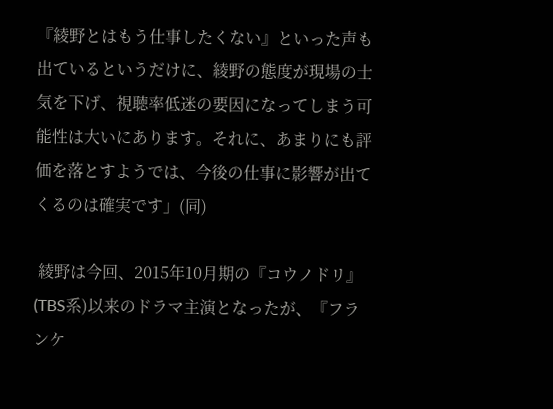『綾野とはもう仕事したくない』といった声も出ているというだけに、綾野の態度が現場の士気を下げ、視聴率低迷の要因になってしまう可能性は大いにあります。それに、あまりにも評価を落とすようでは、今後の仕事に影響が出てくるのは確実です」(同)

 綾野は今回、2015年10月期の『コウノドリ』(TBS系)以来のドラマ主演となったが、『フランケ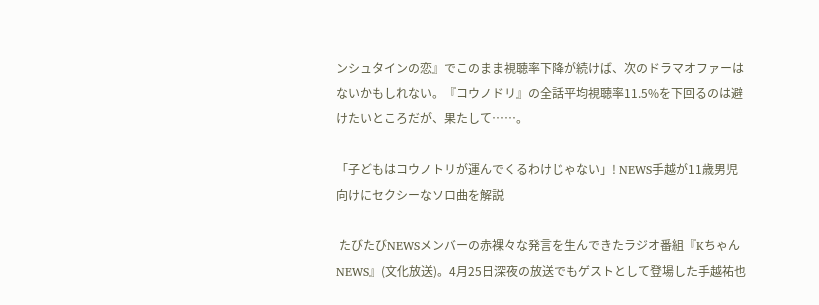ンシュタインの恋』でこのまま視聴率下降が続けば、次のドラマオファーはないかもしれない。『コウノドリ』の全話平均視聴率11.5%を下回るのは避けたいところだが、果たして……。

「子どもはコウノトリが運んでくるわけじゃない」! NEWS手越が11歳男児向けにセクシーなソロ曲を解説

 たびたびNEWSメンバーの赤裸々な発言を生んできたラジオ番組『KちゃんNEWS』(文化放送)。4月25日深夜の放送でもゲストとして登場した手越祐也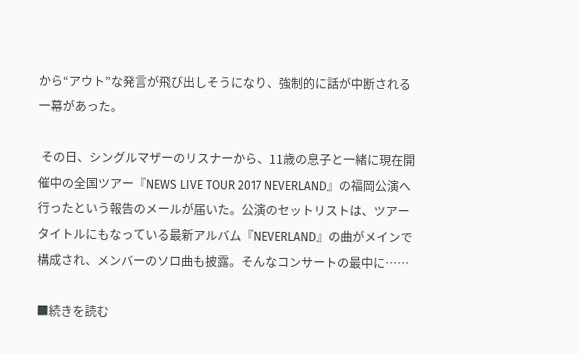から“アウト”な発言が飛び出しそうになり、強制的に話が中断される一幕があった。

 その日、シングルマザーのリスナーから、11歳の息子と一緒に現在開催中の全国ツアー『NEWS LIVE TOUR 2017 NEVERLAND』の福岡公演へ行ったという報告のメールが届いた。公演のセットリストは、ツアータイトルにもなっている最新アルバム『NEVERLAND』の曲がメインで構成され、メンバーのソロ曲も披露。そんなコンサートの最中に……

■続きを読む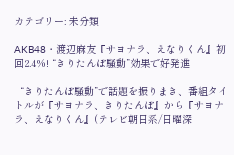カテゴリー: 未分類

AKB48・渡辺麻友『サヨナラ、えなりくん』初回2.4%! “きりたんぽ騒動”効果で好発進

  “きりたんぽ騒動”で話題を振りまき、番組タイトルが『サヨナラ、きりたんぽ』から『サヨナラ、えなりくん』(テレビ朝日系/日曜深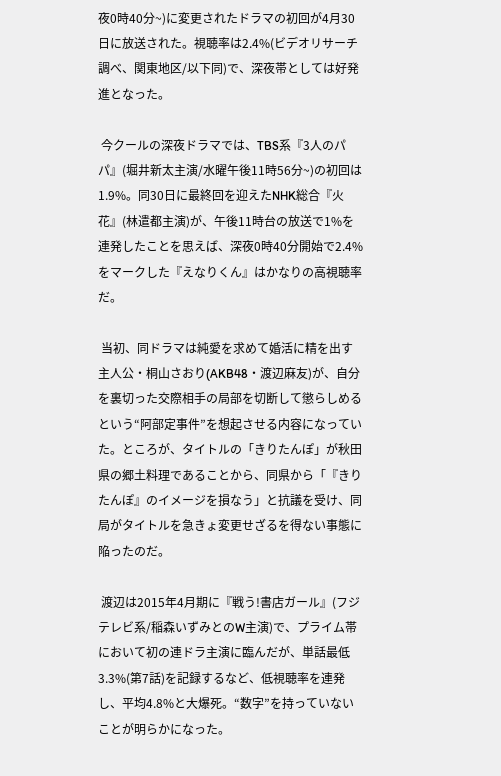夜0時40分~)に変更されたドラマの初回が4月30日に放送された。視聴率は2.4%(ビデオリサーチ調べ、関東地区/以下同)で、深夜帯としては好発進となった。

 今クールの深夜ドラマでは、TBS系『3人のパパ』(堀井新太主演/水曜午後11時56分~)の初回は1.9%。同30日に最終回を迎えたNHK総合『火花』(林遣都主演)が、午後11時台の放送で1%を連発したことを思えば、深夜0時40分開始で2.4%をマークした『えなりくん』はかなりの高視聴率だ。

 当初、同ドラマは純愛を求めて婚活に精を出す主人公・桐山さおり(AKB48・渡辺麻友)が、自分を裏切った交際相手の局部を切断して懲らしめるという“阿部定事件”を想起させる内容になっていた。ところが、タイトルの「きりたんぽ」が秋田県の郷土料理であることから、同県から「『きりたんぽ』のイメージを損なう」と抗議を受け、同局がタイトルを急きょ変更せざるを得ない事態に陥ったのだ。

 渡辺は2015年4月期に『戦う!書店ガール』(フジテレビ系/稲森いずみとのW主演)で、プライム帯において初の連ドラ主演に臨んだが、単話最低3.3%(第7話)を記録するなど、低視聴率を連発し、平均4.8%と大爆死。“数字”を持っていないことが明らかになった。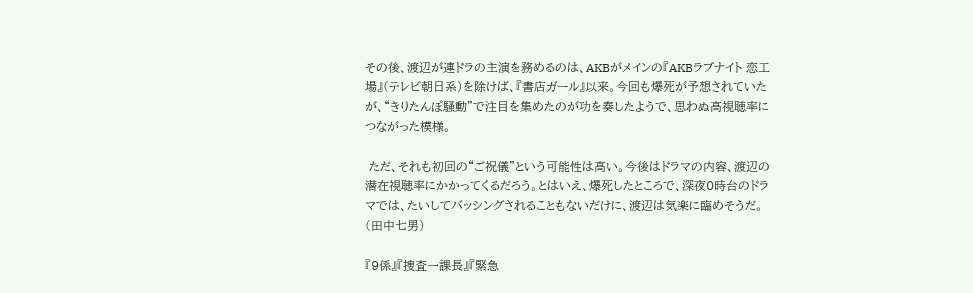その後、渡辺が連ドラの主演を務めるのは、AKBがメインの『AKBラブナイト 恋工場』(テレビ朝日系)を除けば、『書店ガール』以来。今回も爆死が予想されていたが、“きりたんぽ騒動”で注目を集めたのが功を奏したようで、思わぬ高視聴率につながった模様。

 ただ、それも初回の“ご祝儀”という可能性は高い。今後はドラマの内容、渡辺の潜在視聴率にかかってくるだろう。とはいえ、爆死したところで、深夜0時台のドラマでは、たいしてバッシングされることもないだけに、渡辺は気楽に臨めそうだ。
(田中七男)

『9係』『捜査一課長』『緊急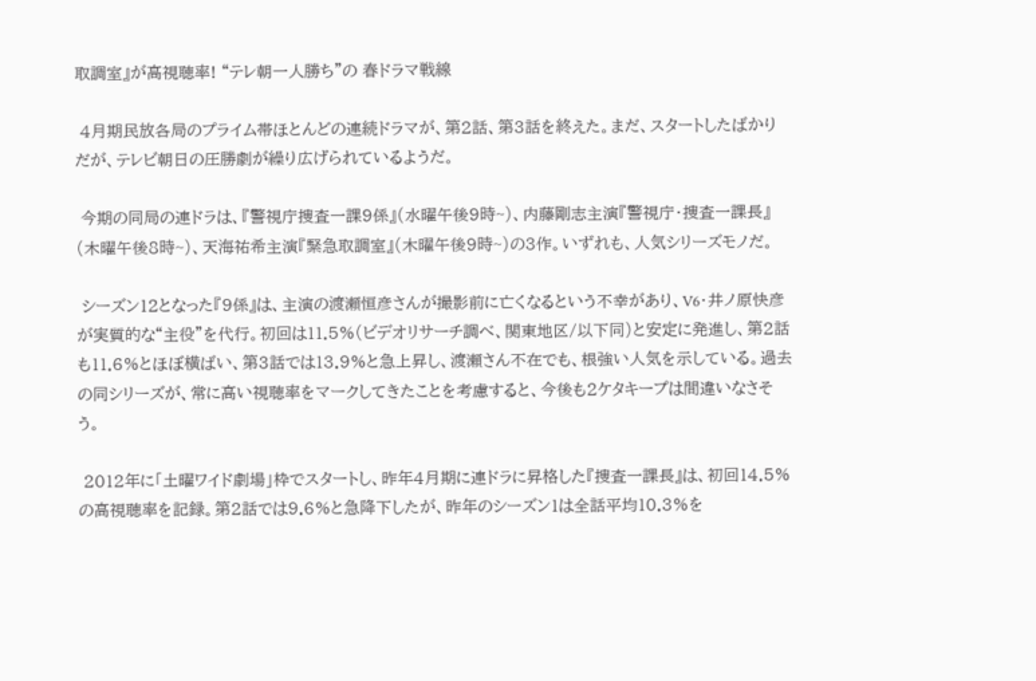取調室』が高視聴率! “テレ朝一人勝ち”の 春ドラマ戦線

 4月期民放各局のプライム帯ほとんどの連続ドラマが、第2話、第3話を終えた。まだ、スタートしたばかりだが、テレビ朝日の圧勝劇が繰り広げられているようだ。

 今期の同局の連ドラは、『警視庁捜査一課9係』(水曜午後9時~)、内藤剛志主演『警視庁・捜査一課長』(木曜午後8時~)、天海祐希主演『緊急取調室』(木曜午後9時~)の3作。いずれも、人気シリーズモノだ。

 シーズン12となった『9係』は、主演の渡瀬恒彦さんが撮影前に亡くなるという不幸があり、V6・井ノ原快彦が実質的な“主役”を代行。初回は11.5%(ビデオリサーチ調べ、関東地区/以下同)と安定に発進し、第2話も11.6%とほぼ横ばい、第3話では13.9%と急上昇し、渡瀬さん不在でも、根強い人気を示している。過去の同シリーズが、常に高い視聴率をマークしてきたことを考慮すると、今後も2ケタキープは間違いなさそう。

 2012年に「土曜ワイド劇場」枠でスタートし、昨年4月期に連ドラに昇格した『捜査一課長』は、初回14.5%の高視聴率を記録。第2話では9.6%と急降下したが、昨年のシーズン1は全話平均10.3%を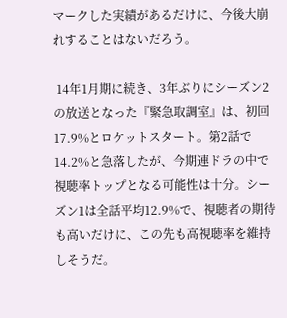マークした実績があるだけに、今後大崩れすることはないだろう。

 14年1月期に続き、3年ぶりにシーズン2の放送となった『緊急取調室』は、初回17.9%とロケットスタート。第2話で14.2%と急落したが、今期連ドラの中で視聴率トップとなる可能性は十分。シーズン1は全話平均12.9%で、視聴者の期待も高いだけに、この先も高視聴率を維持しそうだ。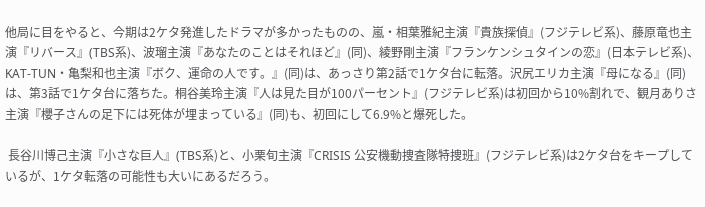他局に目をやると、今期は2ケタ発進したドラマが多かったものの、嵐・相葉雅紀主演『貴族探偵』(フジテレビ系)、藤原竜也主演『リバース』(TBS系)、波瑠主演『あなたのことはそれほど』(同)、綾野剛主演『フランケンシュタインの恋』(日本テレビ系)、KAT‐TUN・亀梨和也主演『ボク、運命の人です。』(同)は、あっさり第2話で1ケタ台に転落。沢尻エリカ主演『母になる』(同)は、第3話で1ケタ台に落ちた。桐谷美玲主演『人は見た目が100パーセント』(フジテレビ系)は初回から10%割れで、観月ありさ主演『櫻子さんの足下には死体が埋まっている』(同)も、初回にして6.9%と爆死した。

 長谷川博己主演『小さな巨人』(TBS系)と、小栗旬主演『CRISIS 公安機動捜査隊特捜班』(フジテレビ系)は2ケタ台をキープしているが、1ケタ転落の可能性も大いにあるだろう。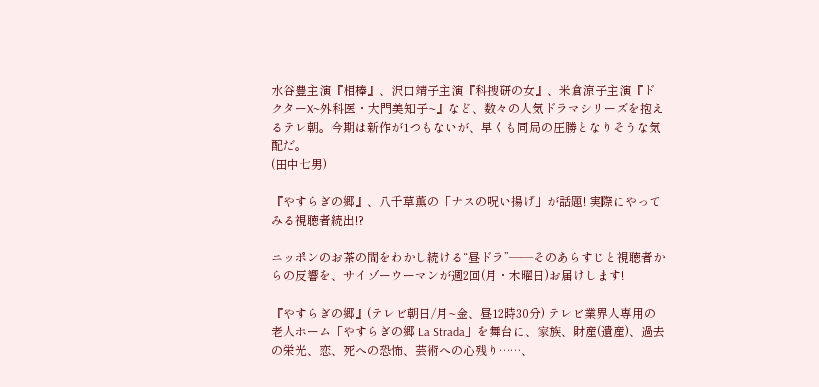水谷豊主演『相棒』、沢口靖子主演『科捜研の女』、米倉涼子主演『ドクターX~外科医・大門美知子~』など、数々の人気ドラマシリーズを抱えるテレ朝。今期は新作が1つもないが、早くも同局の圧勝となりそうな気配だ。
(田中七男)

『やすらぎの郷』、八千草薫の「ナスの呪い揚げ」が話題! 実際にやってみる視聴者続出!?

ニッポンのお茶の間をわかし続ける“昼ドラ”――そのあらすじと視聴者からの反響を、サイゾーウーマンが週2回(月・木曜日)お届けします!

『やすらぎの郷』(テレビ朝日/月~金、昼12時30分) テレビ業界人専用の老人ホーム「やすらぎの郷 La Strada」を舞台に、家族、財産(遺産)、過去の栄光、恋、死への恐怖、芸術への心残り……、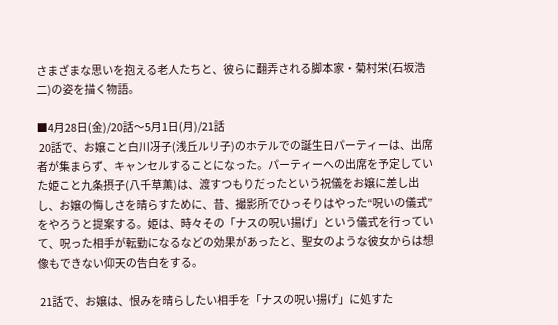さまざまな思いを抱える老人たちと、彼らに翻弄される脚本家・菊村栄(石坂浩二)の姿を描く物語。

■4月28日(金)/20話〜5月1日(月)/21話
 20話で、お嬢こと白川冴子(浅丘ルリ子)のホテルでの誕生日パーティーは、出席者が集まらず、キャンセルすることになった。パーティーへの出席を予定していた姫こと九条摂子(八千草薫)は、渡すつもりだったという祝儀をお嬢に差し出し、お嬢の悔しさを晴らすために、昔、撮影所でひっそりはやった“呪いの儀式”をやろうと提案する。姫は、時々その「ナスの呪い揚げ」という儀式を行っていて、呪った相手が転勤になるなどの効果があったと、聖女のような彼女からは想像もできない仰天の告白をする。

 21話で、お嬢は、恨みを晴らしたい相手を「ナスの呪い揚げ」に処すた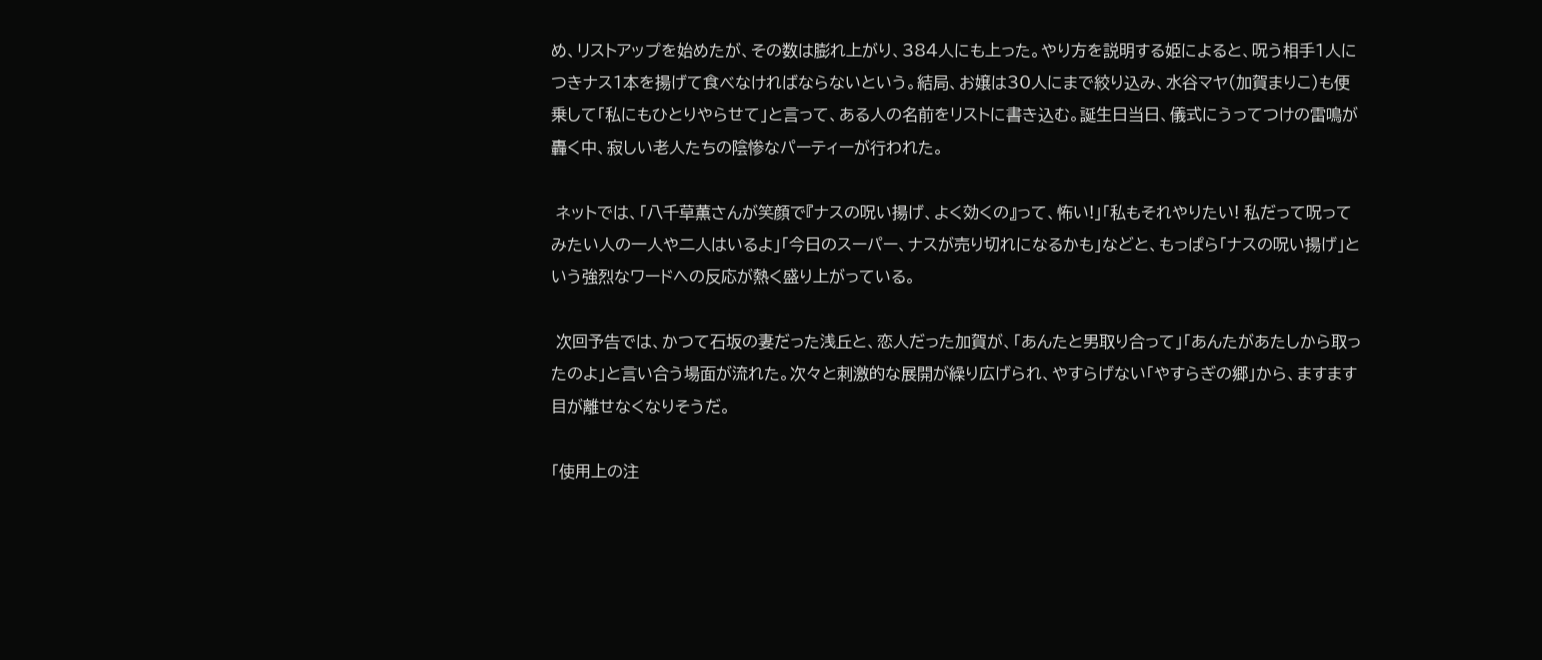め、リストアップを始めたが、その数は膨れ上がり、384人にも上った。やり方を説明する姫によると、呪う相手1人につきナス1本を揚げて食べなければならないという。結局、お嬢は30人にまで絞り込み、水谷マヤ(加賀まりこ)も便乗して「私にもひとりやらせて」と言って、ある人の名前をリストに書き込む。誕生日当日、儀式にうってつけの雷鳴が轟く中、寂しい老人たちの陰惨なパーティーが行われた。

 ネットでは、「八千草薫さんが笑顔で『ナスの呪い揚げ、よく効くの』って、怖い!」「私もそれやりたい! 私だって呪ってみたい人の一人や二人はいるよ」「今日のスーパー、ナスが売り切れになるかも」などと、もっぱら「ナスの呪い揚げ」という強烈なワードへの反応が熱く盛り上がっている。

 次回予告では、かつて石坂の妻だった浅丘と、恋人だった加賀が、「あんたと男取り合って」「あんたがあたしから取ったのよ」と言い合う場面が流れた。次々と刺激的な展開が繰り広げられ、やすらげない「やすらぎの郷」から、ますます目が離せなくなりそうだ。

「使用上の注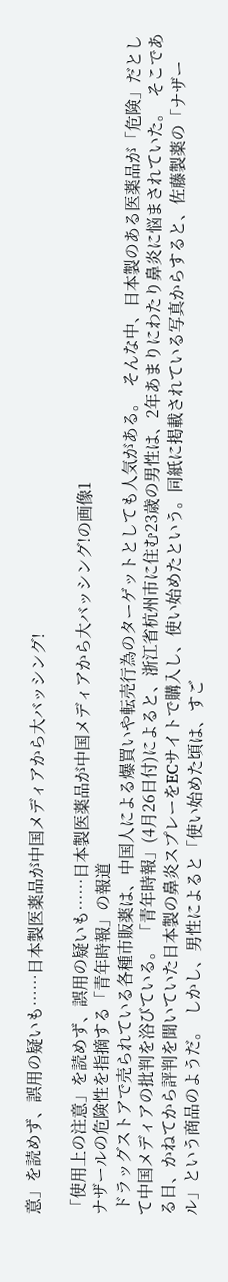意」を読めず、誤用の疑いも……日本製医薬品が中国メディアから大バッシング!

「使用上の注意」を読めず、誤用の疑いも……日本製医薬品が中国メディアから大バッシング!の画像1
ナザールの危険性を指摘する「青年時報」の報道
 ドラッグストアで売られている各種市販薬は、中国人による爆買いや転売行為のターゲットとしても人気がある。  そんな中、日本製のある医薬品が「危険」だとして中国メディアの批判を浴びている。 「青年時報」(4月26日付)によると、浙江省杭州市に住む23歳の男性は、2年あまりにわたり鼻炎に悩まされていた。  そこである日、かねてから評判を聞いていた日本製の鼻炎スプレーをECサイトで購入し、使い始めたという。同紙に掲載されている写真からすると、佐藤製薬の「ナザール」という商品のようだ。  しかし、男性によると「使い始めた頃は、すご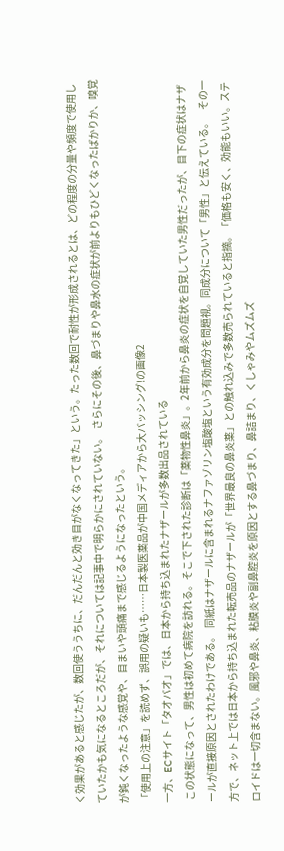く効果があると感じたが、数回使ううちに、だんだんと効き目がなくなってきた」という。たった数回で耐性が形成されるとは、どの程度の分量や頻度で使用していたかも気になるところだが、それについては記事中で明らかにされていない。  さらにその後、鼻づまりや鼻水の症状が前よりもひどくなったばかりか、嗅覚が鈍くなったような感覚や、目まいや頭痛まで感じるようになったという。
「使用上の注意」を読めず、誤用の疑いも……日本製医薬品が中国メディアから大バッシング!の画像2
一方、ECサイト「タオバオ」では、日本から持ち込まれたナザールが多数出品されている
 この状態になって、男性は初めて病院を訪れる。そこで下された診断は「薬物性鼻炎」。2年前から鼻炎の症状を自覚していた男性だったが、目下の症状はナザールが直接原因とされたわけである。  同紙はナザールに含まれるナファゾリン塩酸塩という有効成分を問題視。同成分について「男性」と伝えている。    その一方で、ネット上では日本から持ち込まれた転売品のナザールが「世界最良の鼻炎薬」との触れ込みで多数売られていると指摘。「価格も安く、効能もいい。ステロイドは一切含まない。風邪や鼻炎、粘膜炎や副鼻腔炎を原因とする鼻づまり、鼻詰まり、くしゃみやムズムズ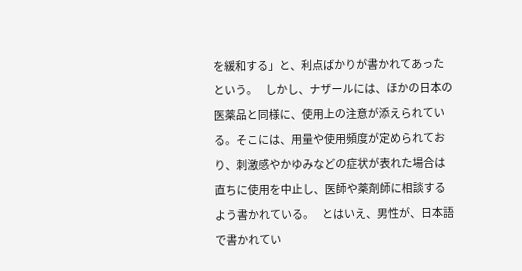を緩和する」と、利点ばかりが書かれてあったという。    しかし、ナザールには、ほかの日本の医薬品と同様に、使用上の注意が添えられている。そこには、用量や使用頻度が定められており、刺激感やかゆみなどの症状が表れた場合は直ちに使用を中止し、医師や薬剤師に相談するよう書かれている。    とはいえ、男性が、日本語で書かれてい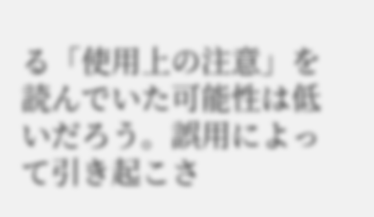る「使用上の注意」を読んでいた可能性は低いだろう。誤用によって引き起こさ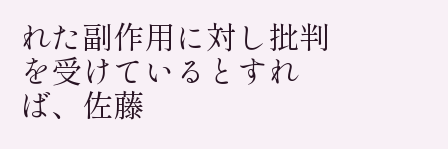れた副作用に対し批判を受けているとすれば、佐藤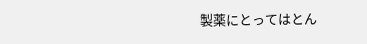製薬にとってはとん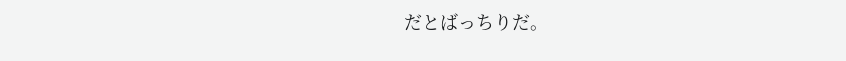だとばっちりだ。